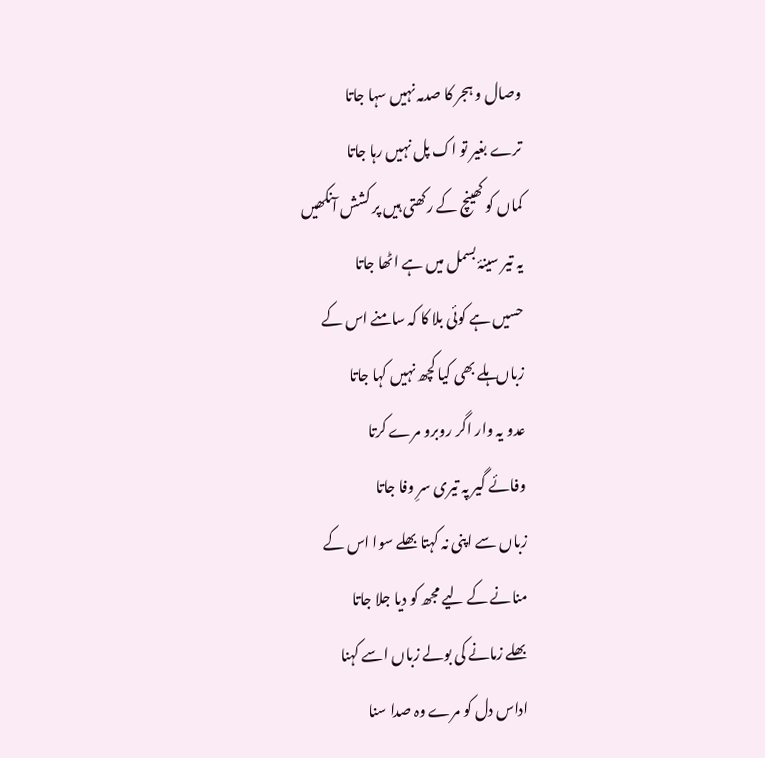وصال و ہجر کا صدمہ نہیں سہا جاتا
ترے بغیر تو اک پل نہیں رہا جاتا
کماں کو کھینچ کے رکھتی ہیں پر کشش آنکھیں
یہ تیر سینۂ بسمل میں ہے اٹھا جاتا
حسیں ہے کوئی بلا کا کہ سامنے اس کے
زباں ہلے بھی کیا کچھ نہیں کہا جاتا
عدو یہ وار اگر روبرو مرے کرتا
وفائے گیر پہ تیری سرِ وفا جاتا
زباں سے اپنی نہ کہتا بھلے سوا اس کے
منانے کے لیے مجھ کو دیا جلا جاتا
بھلے زمانے کی بولے زباں اسے کہنا
اداس دل کو مرے وہ صدا سنا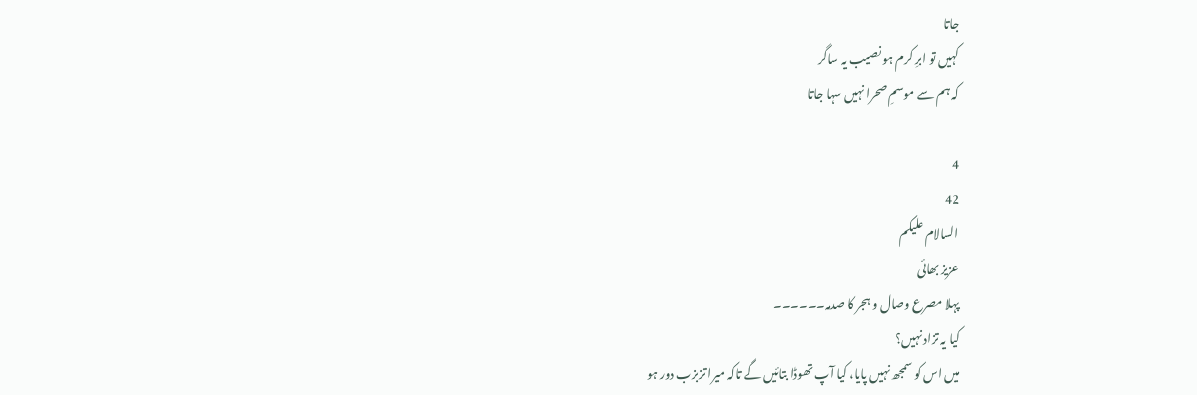جاتا
کہیں تو ابرِ کرم ہو نصیب یہ ساگر
کہ ہم سے موسمِ صحرا نہیں سہا جاتا

4
42
السالام علیکم
عزیز بھائی
پہلا مصرع وصال و ہجر کا صدمہ۔۔۔۔۔۔
کیا یہ تزاد نہیں؟
میں اس کو سمجھ نہیں پایا، کیا آپ تھوڈا بتائیں گے تاکہ میرا تزبزب دور ہو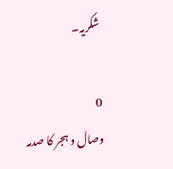شکریہ۔

0
وصال و ہجر کا صدمہ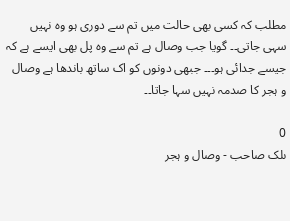مطلب کہ کسی بھی حالت میں تم سے دوری ہو وہ نہیں سہی جاتی۔۔ گویا جب وصال ہے تم سے وہ پل بھی ایسے ہے کہ جیسے جدائی ہو۔۔۔ جبھی دونوں کو اک ساتھ باندھا ہے وصال و ہجر کا صدمہ نہیں سہا جاتا۔۔

0
ںلک صاحب - وصال و ہجر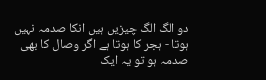دو الگ الگ چیزیں ہیں انکا صدمہ نہیں ہوتا - ہجر کا ہوتا ہے اگر وصال کا بھی صدمہ ہو تو یہ ایک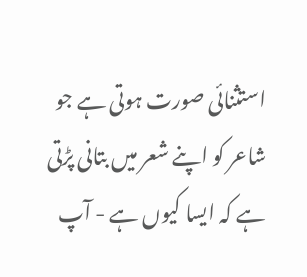استثنائی صورت ہوتی ہے جو شاعر کو اپنے شعر میں بتانی پڑتی ہے کہ ایسا کیوں ہے - آپ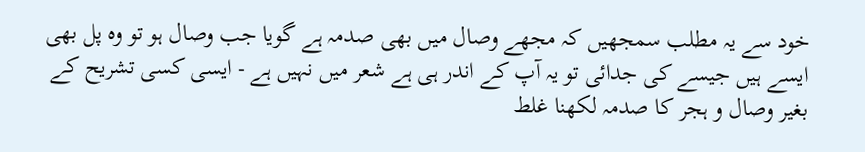خود سے یہ مطلب سمجھیں کہ مجھے وصال میں بھی صدمہ ہے گویا جب وصال ہو تو وہ پل بھی ایسے ہیں جیسے کی جدائی تو یہ آپ کے اندر ہی ہے شعر میں نہیں ہے - ایسی کسی تشریح کے بغیر وصال و ہجر کا صدمہ لکھنا غلط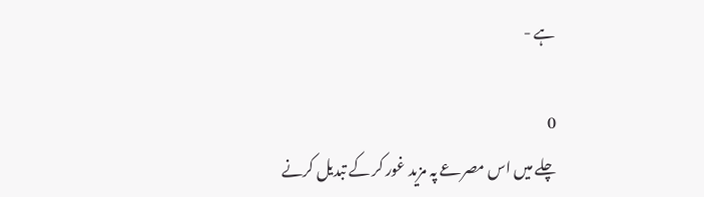ہے -

0
چلے میں اس مصرعے پہ مزید غور کر کے تبدیل کرنے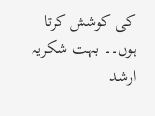کی کوشش کرتا ہوں۔۔ بہت شکریہ ارشد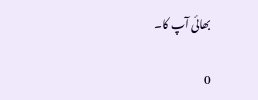بھائی آپ کا۔

0